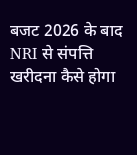बजट 2026 के बाद NRI से संपत्ति खरीदना कैसे होगा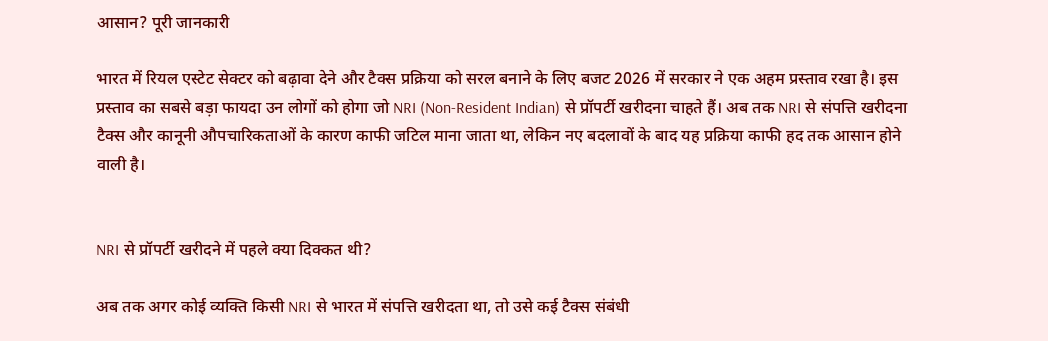आसान? पूरी जानकारी

भारत में रियल एस्टेट सेक्टर को बढ़ावा देने और टैक्स प्रक्रिया को सरल बनाने के लिए बजट 2026 में सरकार ने एक अहम प्रस्ताव रखा है। इस प्रस्ताव का सबसे बड़ा फायदा उन लोगों को होगा जो NRI (Non-Resident Indian) से प्रॉपर्टी खरीदना चाहते हैं। अब तक NRI से संपत्ति खरीदना टैक्स और कानूनी औपचारिकताओं के कारण काफी जटिल माना जाता था, लेकिन नए बदलावों के बाद यह प्रक्रिया काफी हद तक आसान होने वाली है।


NRI से प्रॉपर्टी खरीदने में पहले क्या दिक्कत थी?

अब तक अगर कोई व्यक्ति किसी NRI से भारत में संपत्ति खरीदता था, तो उसे कई टैक्स संबंधी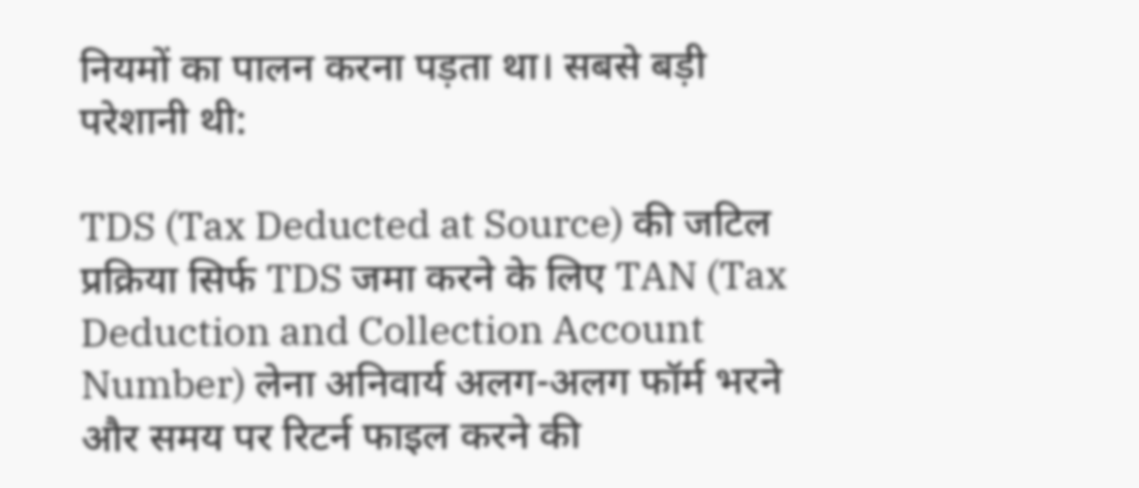नियमों का पालन करना पड़ता था। सबसे बड़ी परेशानी थी:

TDS (Tax Deducted at Source) की जटिल प्रक्रिया सिर्फ TDS जमा करने के लिए TAN (Tax Deduction and Collection Account Number) लेना अनिवार्य अलग-अलग फॉर्म भरने और समय पर रिटर्न फाइल करने की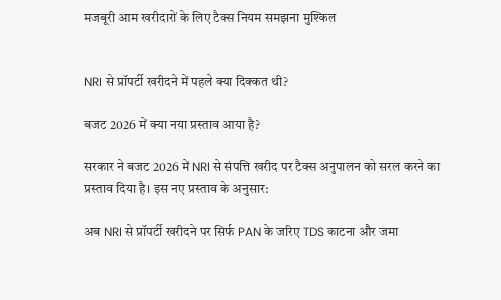मजबूरी आम खरीदारों के लिए टैक्स नियम समझना मुश्किल


NRI से प्रॉपर्टी खरीदने में पहले क्या दिक्कत थी?

बजट 2026 में क्या नया प्रस्ताव आया है?

सरकार ने बजट 2026 में NRI से संपत्ति खरीद पर टैक्स अनुपालन को सरल करने का प्रस्ताव दिया है। इस नए प्रस्ताव के अनुसार:

अब NRI से प्रॉपर्टी खरीदने पर सिर्फ PAN के जरिए TDS काटना और जमा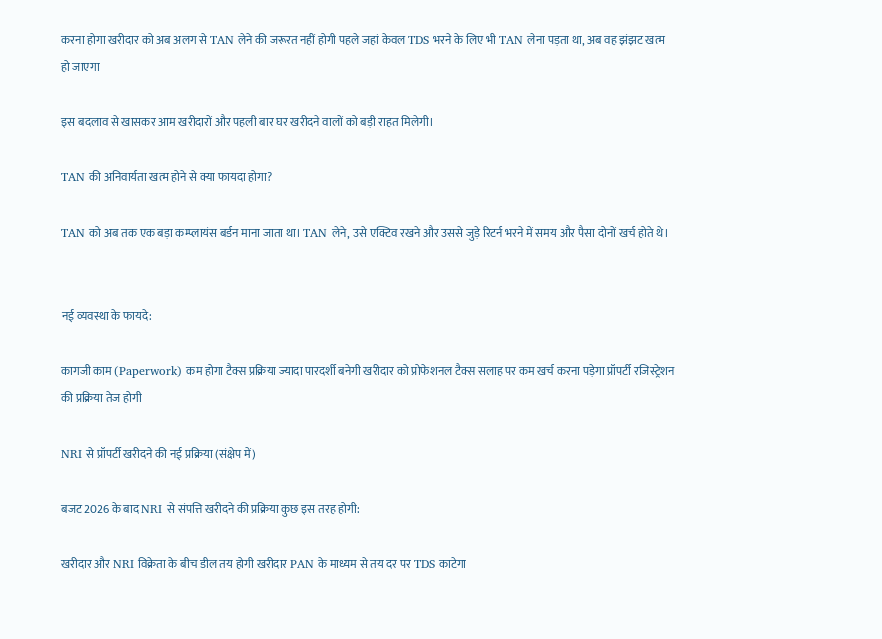करना होगा खरीदार को अब अलग से TAN लेने की जरूरत नहीं होगी पहले जहां केवल TDS भरने के लिए भी TAN लेना पड़ता था, अब वह झंझट खत्म हो जाएगा

इस बदलाव से खासकर आम खरीदारों और पहली बार घर खरीदने वालों को बड़ी राहत मिलेगी।

TAN की अनिवार्यता खत्म होने से क्या फायदा होगा?

TAN को अब तक एक बड़ा कम्प्लायंस बर्डन माना जाता था। TAN लेने, उसे एक्टिव रखने और उससे जुड़े रिटर्न भरने में समय और पैसा दोनों खर्च होते थे।


नई व्यवस्था के फायदे:

कागजी काम (Paperwork) कम होगा टैक्स प्रक्रिया ज्यादा पारदर्शी बनेगी खरीदार को प्रोफेशनल टैक्स सलाह पर कम खर्च करना पड़ेगा प्रॉपर्टी रजिस्ट्रेशन की प्रक्रिया तेज होगी

NRI से प्रॉपर्टी खरीदने की नई प्रक्रिया (संक्षेप में)

बजट 2026 के बाद NRI से संपत्ति खरीदने की प्रक्रिया कुछ इस तरह होगी:

खरीदार और NRI विक्रेता के बीच डील तय होगी खरीदार PAN के माध्यम से तय दर पर TDS काटेगा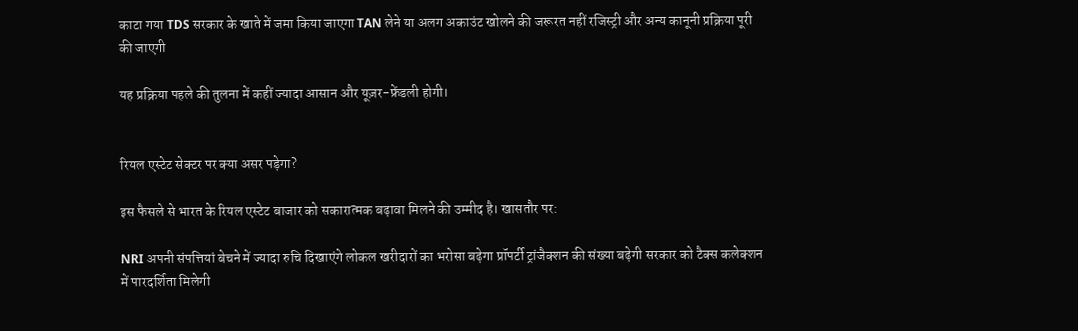काटा गया TDS सरकार के खाते में जमा किया जाएगा TAN लेने या अलग अकाउंट खोलने की जरूरत नहीं रजिस्ट्री और अन्य कानूनी प्रक्रिया पूरी की जाएगी

यह प्रक्रिया पहले की तुलना में कहीं ज्यादा आसान और यूज़र-फ्रेंडली होगी।


रियल एस्टेट सेक्टर पर क्या असर पड़ेगा?

इस फैसले से भारत के रियल एस्टेट बाजार को सकारात्मक बढ़ावा मिलने की उम्मीद है। खासतौर पर:

NRI अपनी संपत्तियां बेचने में ज्यादा रुचि दिखाएंगे लोकल खरीदारों का भरोसा बढ़ेगा प्रॉपर्टी ट्रांजैक्शन की संख्या बढ़ेगी सरकार को टैक्स कलेक्शन में पारदर्शिता मिलेगी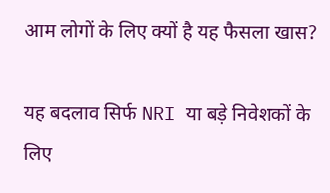आम लोगों के लिए क्यों है यह फैसला खास?

यह बदलाव सिर्फ NRI या बड़े निवेशकों के लिए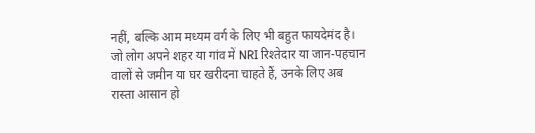नहीं, बल्कि आम मध्यम वर्ग के लिए भी बहुत फायदेमंद है। जो लोग अपने शहर या गांव में NRI रिश्तेदार या जान-पहचान वालों से जमीन या घर खरीदना चाहते हैं, उनके लिए अब रास्ता आसान हो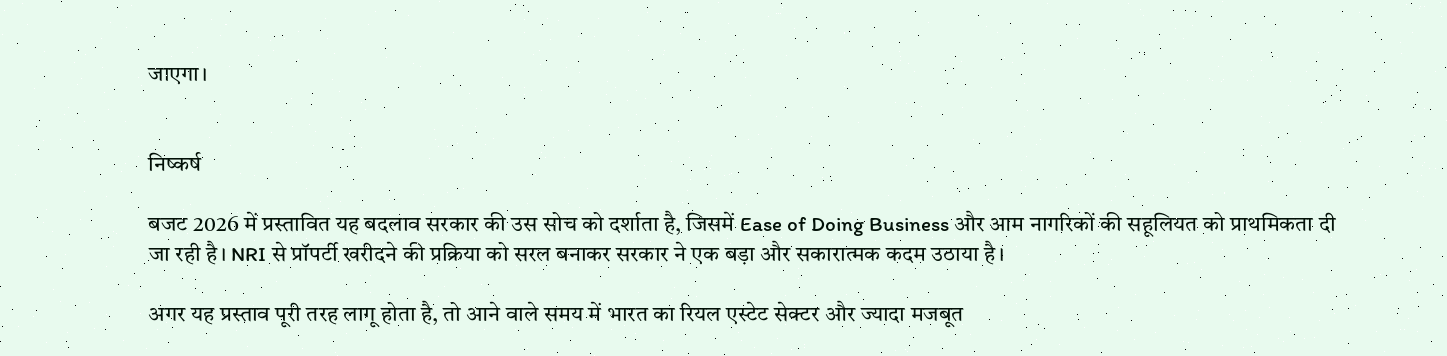जाएगा।


निष्कर्ष

बजट 2026 में प्रस्तावित यह बदलाव सरकार की उस सोच को दर्शाता है, जिसमें Ease of Doing Business और आम नागरिकों की सहूलियत को प्राथमिकता दी जा रही है। NRI से प्रॉपर्टी खरीदने की प्रक्रिया को सरल बनाकर सरकार ने एक बड़ा और सकारात्मक कदम उठाया है।

अगर यह प्रस्ताव पूरी तरह लागू होता है, तो आने वाले समय में भारत का रियल एस्टेट सेक्टर और ज्यादा मजबूत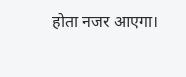होता नजर आएगा।